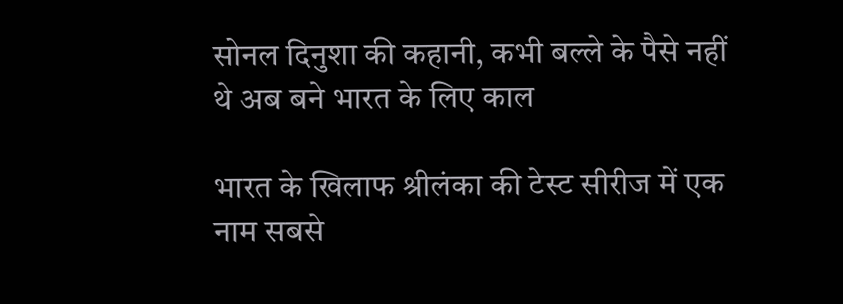सोनल दिनुशा की कहानी, कभी बल्ले के पैसे नहीं थे अब बने भारत के लिए काल

भारत के खिलाफ श्रीलंका की टेस्ट सीरीज में एक नाम सबसे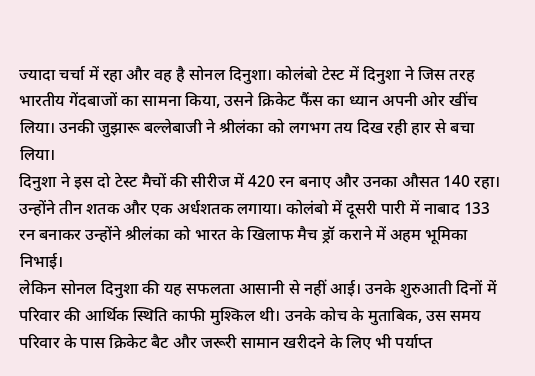ज्यादा चर्चा में रहा और वह है सोनल दिनुशा। कोलंबो टेस्ट में दिनुशा ने जिस तरह भारतीय गेंदबाजों का सामना किया, उसने क्रिकेट फैंस का ध्यान अपनी ओर खींच लिया। उनकी जुझारू बल्लेबाजी ने श्रीलंका को लगभग तय दिख रही हार से बचा लिया।
दिनुशा ने इस दो टेस्ट मैचों की सीरीज में 420 रन बनाए और उनका औसत 140 रहा। उन्होंने तीन शतक और एक अर्धशतक लगाया। कोलंबो में दूसरी पारी में नाबाद 133 रन बनाकर उन्होंने श्रीलंका को भारत के खिलाफ मैच ड्रॉ कराने में अहम भूमिका निभाई।
लेकिन सोनल दिनुशा की यह सफलता आसानी से नहीं आई। उनके शुरुआती दिनों में परिवार की आर्थिक स्थिति काफी मुश्किल थी। उनके कोच के मुताबिक, उस समय परिवार के पास क्रिकेट बैट और जरूरी सामान खरीदने के लिए भी पर्याप्त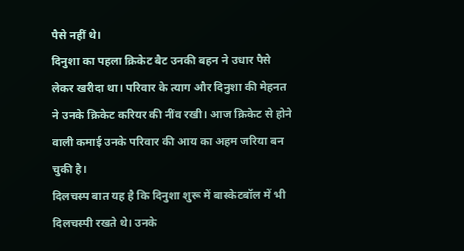पैसे नहीं थे।
दिनुशा का पहला क्रिकेट बैट उनकी बहन ने उधार पैसे लेकर खरीदा था। परिवार के त्याग और दिनुशा की मेहनत ने उनके क्रिकेट करियर की नींव रखी। आज क्रिकेट से होने वाली कमाई उनके परिवार की आय का अहम जरिया बन चुकी है।
दिलचस्प बात यह है कि दिनुशा शुरू में बास्केटबॉल में भी दिलचस्पी रखते थे। उनके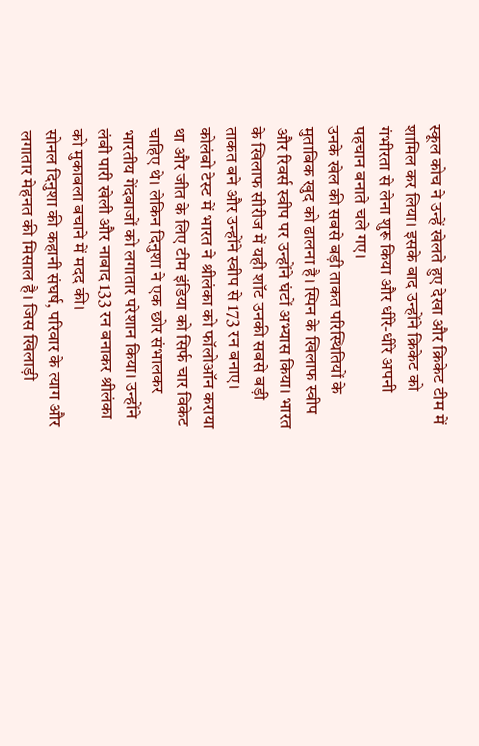स्कूल कोच ने उन्हें खेलते हुए देखा और क्रिकेट टीम में शामिल कर लिया। इसके बाद उन्होंने क्रिकेट को गंभीरता से लेना शुरू किया और धीरे-धीरे अपनी पहचान बनाते चले गए।
उनके खेल की सबसे बड़ी ताकत परिस्थितियों के मुताबिक खुद को ढालना है। स्पिन के खिलाफ स्वीप और रिवर्स स्वीप पर उन्होंने घंटों अभ्यास किया। भारत के खिलाफ सीरीज में यही शॉट उनकी सबसे बड़ी ताकत बने और उन्होंने स्वीप से 173 रन बनाए।
कोलंबो टेस्ट में भारत ने श्रीलंका को फॉलोऑन कराया था और जीत के लिए टीम इंडिया को सिर्फ चार विकेट चाहिए थे। लेकिन दिनुशा ने एक छोर संभालकर भारतीय गेंदबाजों को लगातार परेशान किया। उन्होंने लंबी पारी खेली और नाबाद 133 रन बनाकर श्रीलंका को मुकाबला बचाने में मदद की।
सोनल दिनुशा की कहानी संघर्ष, परिवार के त्याग और लगातार मेहनत की मिसाल है। जिस खिलाड़ी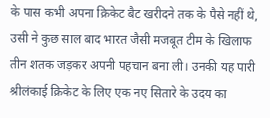के पास कभी अपना क्रिकेट बैट खरीदने तक के पैसे नहीं थे, उसी ने कुछ साल बाद भारत जैसी मजबूत टीम के खिलाफ तीन शतक जड़कर अपनी पहचान बना ली। उनकी यह पारी श्रीलंकाई क्रिकेट के लिए एक नए सितारे के उदय का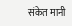संकेत मानी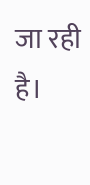जा रही है।